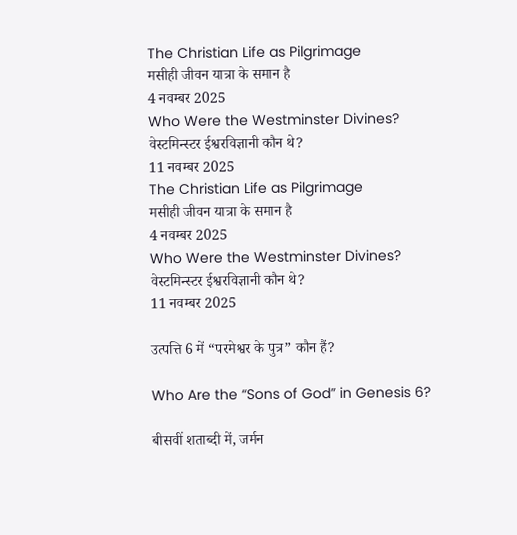The Christian Life as Pilgrimage
मसीही जीवन यात्रा के समान है
4 नवम्बर 2025
Who Were the Westminster Divines?
वेस्टमिन्स्टर ईश्वरविज्ञानी कौन थे?
11 नवम्बर 2025
The Christian Life as Pilgrimage
मसीही जीवन यात्रा के समान है
4 नवम्बर 2025
Who Were the Westminster Divines?
वेस्टमिन्स्टर ईश्वरविज्ञानी कौन थे?
11 नवम्बर 2025

उत्पत्ति 6 में “परमेश्वर के पुत्र” कौन हैं?

Who Are the “Sons of God” in Genesis 6?

बीसवीं शताब्दी में, जर्मन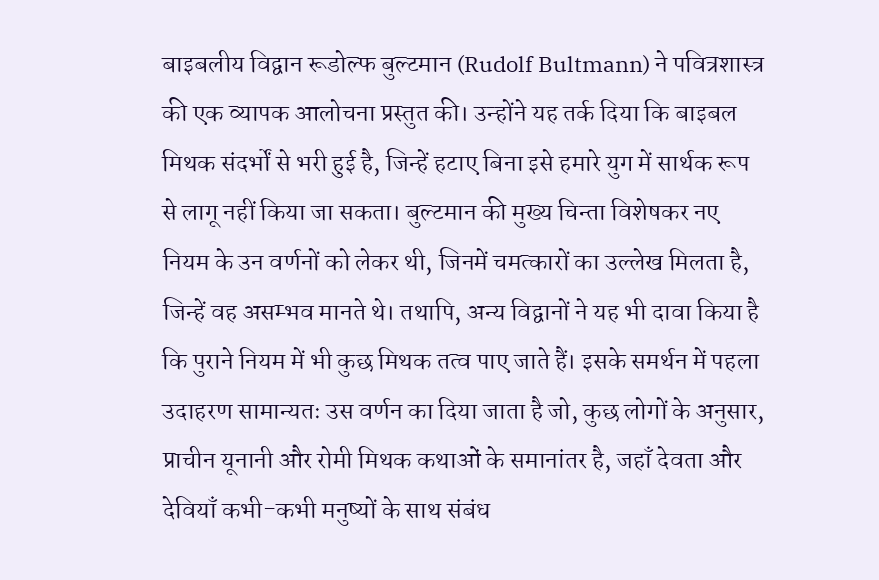बाइबलीय विद्वान रूडोल्फ बुल्टमान (Rudolf Bultmann) ने पवित्रशास्त्र की एक व्यापक आलोचना प्रस्तुत की। उन्होंने यह तर्क दिया कि बाइबल मिथक संदर्भों से भरी हुई है, जिन्हें हटाए बिना इसे हमारे युग में सार्थक रूप से लागू नहीं किया जा सकता। बुल्टमान की मुख्य चिन्ता विशेषकर नए नियम के उन वर्णनों को लेकर थी, जिनमें चमत्कारों का उल्लेख मिलता है, जिन्हें वह असम्भव मानते थे। तथापि, अन्य विद्वानों ने यह भी दावा किया है कि पुराने नियम में भी कुछ मिथक तत्व पाए जाते हैं। इसके समर्थन में पहला उदाहरण सामान्यतः उस वर्णन का दिया जाता है जो, कुछ लोगों के अनुसार, प्राचीन यूनानी और रोमी मिथक कथाओं के समानांतर है, जहाँ देवता और देवियाँ कभी-कभी मनुष्यों के साथ संबंध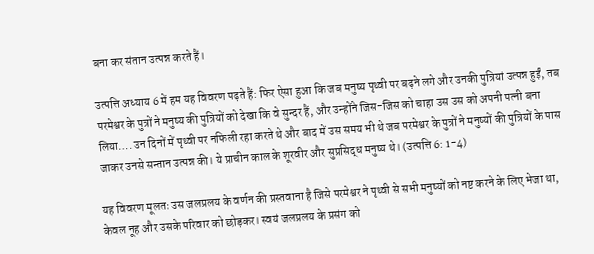बना कर संतान उत्पन्न करते हैं।

उत्पत्ति अध्याय 6 में हम यह विवरण पढ़ते हैं: फिर ऐसा हुआ कि जब मनुष्य पृथ्वी पर बढ़ने लगे और उनकी पुत्रियां उत्पन्न हुईं, तब परमेश्वर के पुत्रों ने मनुष्य की पुत्रियों को देखा कि वे सुन्दर हैं, और उन्होंने जिस-जिस को चाहा उस उस को अपनी पत्नी बना लिया…. उन दिनों में पृथ्वी पर नफिली रहा करते थे और बाद में उस समय भी थे जब परमेश्वर के पुत्रों ने मनुष्यों की पुत्रियों के पास जाकर उनसे सन्तान उत्पन्न की। ये प्राचीन काल के शूरवीर और सुप्रसिद्ध मनुष्य थे। (उत्पत्ति 6: 1-4)

यह विवरण मूलतः उस जलप्रलय के वर्णन की प्रस्तवाना है जिसे परमेश्वर ने पृथ्वी से सभी मनुष्यों को नष्ट करने के लिए भेजा था, केवल नूह और उसके परिवार को छोड़कर। स्वयं जलप्रलय के प्रसंग को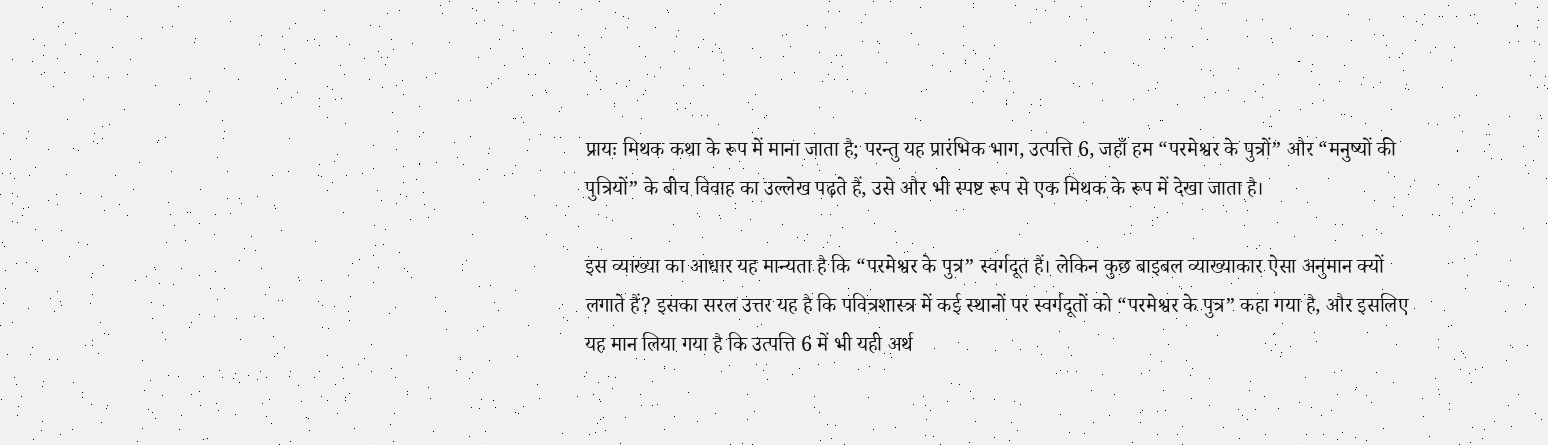प्रायः मिथक कथा के रूप में माना जाता है; परन्तु यह प्रारंभिक भाग, उत्पत्ति 6, जहाँ हम “परमेश्वर के पुत्रों” और “मनुष्यों की पुत्रियों” के बीच विवाह का उल्लेख पढ़ते हैं, उसे और भी स्पष्ट रूप से एक मिथक के रूप में देखा जाता है।

इस व्याख्या का आधार यह मान्यता है कि “परमेश्वर के पुत्र” स्वर्गदूत हैं। लेकिन कुछ बाइबल व्याख्याकार ऐसा अनुमान क्यों लगाते हैं? इसका सरल उत्तर यह है कि पवित्रशास्त्र में कई स्थानों पर स्वर्गदूतों को “परमेश्वर के पुत्र” कहा गया है, और इसलिए यह मान लिया गया है कि उत्पत्ति 6 में भी यही अर्थ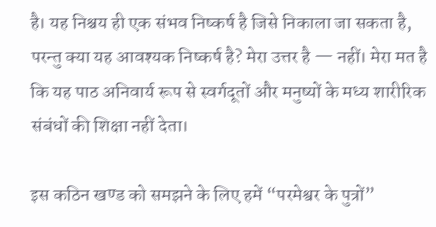है। यह निश्चय ही एक संभव निष्कर्ष है जिसे निकाला जा सकता है,  परन्तु क्या यह आवश्यक निष्कर्ष है? मेरा उत्तर है — नहीं। मेरा मत है कि यह पाठ अनिवार्य रूप से स्वर्गदूतों और मनुष्यों के मध्य शारीरिक संबंधों की शिक्षा नहीं देता।

इस कठिन खण्ड को समझने के लिए हमें “परमेश्वर के पुत्रों”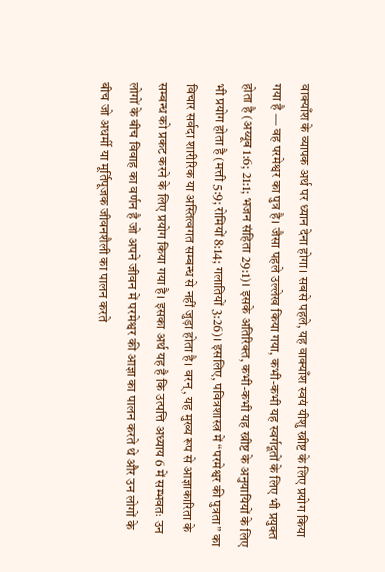वाक्याँश के व्यापक अर्थ पर ध्यान देना होगा। सबसे पहले, यह वाक्याँश स्वयं यीशु ख्रीष्ट के लिए प्रयोग किया गया है — वह परमेश्वर का पुत्र है। जैसा पहले उल्लेख किया गया, कभी-कभी यह स्वर्गदूतों के लिए भी प्रयुक्त होता है (अय्यूब 1:6; 21:1; भजन संहिता 29:1)। इसके अतिरिक्त, कभी-कभी यह ख्रीष्ट के अनुयायियों के लिए भी प्रयोग होता है (मत्ती 5:9; रोमियों 8:14; गलातियों 3:26)। इसलिए, पवित्रशास्त्र में “परमेश्वर की पुत्रता” का विचार सर्वदा शारीरिक या अस्तित्वगत सम्बन्ध से नहीं जुड़ा होता है। वरन्, यह मुख्य रूप से आज्ञाकारिता के सम्बन्ध को प्रकट करने के लिए प्रयोग किया गया है। इसका अर्थ यह है कि उत्पत्ति अध्याय 6 में सम्भवतः उन लोगों के बीच विवाह का वर्णन है जो अपने जीवन में परमेश्वर की आज्ञा का पालन करते थे और उन लोगों के बीच जो अधर्मी या मूर्तिपूजक जीवनशैली का पालन करते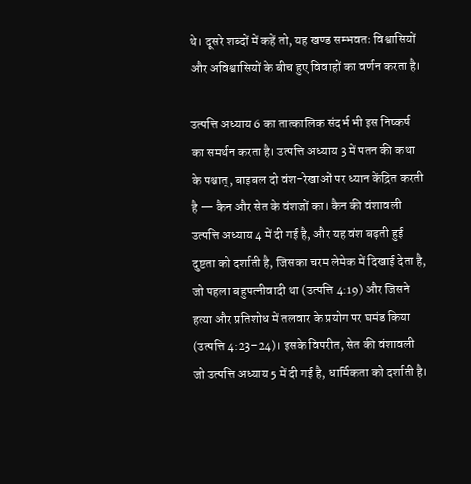थे। दूसरे शब्दों में कहें तो, यह खण्ड सम्भवतः विश्वासियों और अविश्वासियों के बीच हुए विवाहों का वर्णन करता है।

उत्पत्ति अध्याय 6 का तात्कालिक संदर्भ भी इस निष्कर्ष का समर्थन करता है। उत्पत्ति अध्याय 3 में पतन की कथा के पश्चात्, बाइबल दो वंश-रेखाओं पर ध्यान केंद्रित करती है — कैन और सेत के वंशजों का। कैन की वंशावली उत्पत्ति अध्याय 4 में दी गई है, और यह वंश बढ़ती हुई दुष्टता को दर्शाती है, जिसका चरम लेमेक में दिखाई देता है, जो पहला बहुपत्नीवादी था (उत्पत्ति 4:19) और जिसने हत्या और प्रतिशोध में तलवार के प्रयोग पर घमंड किया (उत्पत्ति 4:23–24)। इसके विपरीत, सेत की वंशावली जो उत्पत्ति अध्याय 5 में दी गई है, धार्मिकता को दर्शाती है।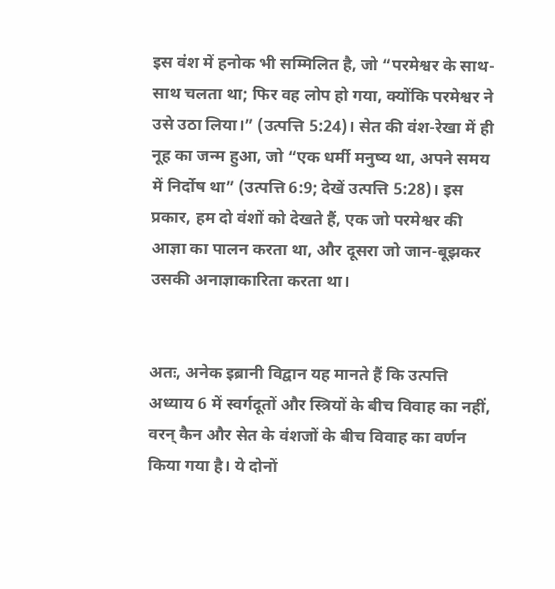इस वंश में हनोक भी सम्मिलित है, जो “परमेश्वर के साथ-साथ चलता था; फिर वह लोप हो गया, क्योंकि परमेश्वर ने उसे उठा लिया।” (उत्पत्ति 5:24)। सेत की वंश-रेखा में ही नूह का जन्म हुआ, जो “एक धर्मी मनुष्य था, अपने समय में निर्दोष था” (उत्पत्ति 6:9; देखें उत्पत्ति 5:28)। इस प्रकार, हम दो वंशों को देखते हैं, एक जो परमेश्वर की आज्ञा का पालन करता था, और दूसरा जो जान-बूझकर उसकी अनाज्ञाकारिता करता था।


अतः, अनेक इब्रानी विद्वान यह मानते हैं कि उत्पत्ति अध्याय 6 में स्वर्गदूतों और स्त्रियों के बीच विवाह का नहीं, वरन् कैन और सेत के वंशजों के बीच विवाह का वर्णन किया गया है। ये दोनों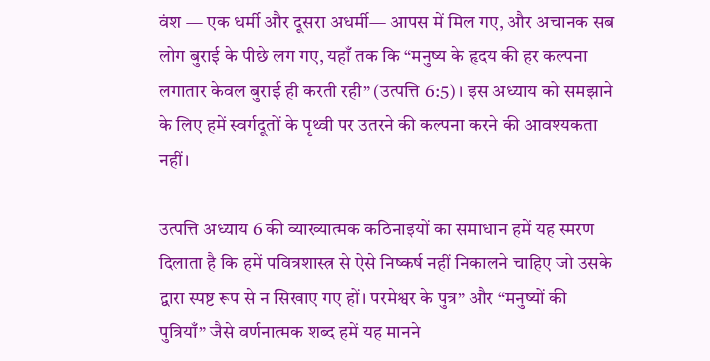वंश — एक धर्मी और दूसरा अधर्मी— आपस में मिल गए, और अचानक सब लोग बुराई के पीछे लग गए, यहाँ तक कि “मनुष्य के हृदय की हर कल्पना लगातार केवल बुराई ही करती रही” (उत्पत्ति 6:5)। इस अध्याय को समझाने के लिए हमें स्वर्गदूतों के पृथ्वी पर उतरने की कल्पना करने की आवश्यकता नहीं।

उत्पत्ति अध्याय 6 की व्याख्यात्मक कठिनाइयों का समाधान हमें यह स्मरण दिलाता है कि हमें पवित्रशास्त्र से ऐसे निष्कर्ष नहीं निकालने चाहिए जो उसके द्वारा स्पष्ट रूप से न सिखाए गए हों। परमेश्वर के पुत्र” और “मनुष्यों की पुत्रियाँ” जैसे वर्णनात्मक शब्द हमें यह मानने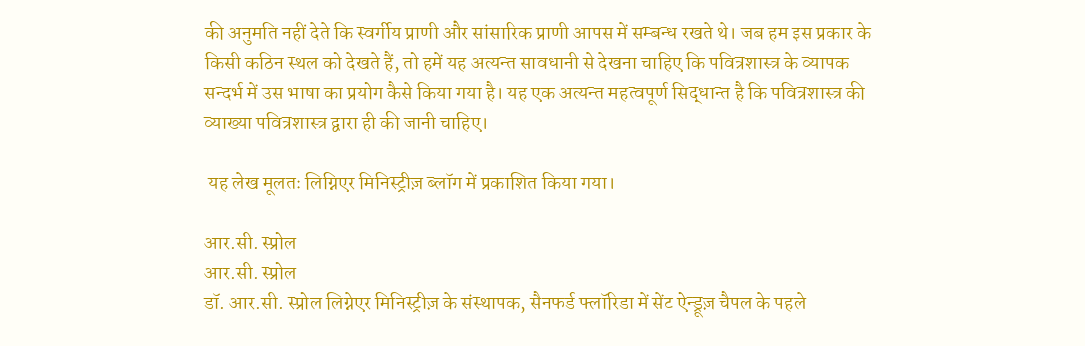की अनुमति नहीं देते कि स्वर्गीय प्राणी और सांसारिक प्राणी आपस में सम्बन्ध रखते थे। जब हम इस प्रकार के किसी कठिन स्थल को देखते हैं, तो हमें यह अत्यन्त सावधानी से देखना चाहिए कि पवित्रशास्त्र के व्यापक सन्दर्भ में उस भाषा का प्रयोग कैसे किया गया है। यह एक अत्यन्त महत्वपूर्ण सिद्धान्त है कि पवित्रशास्त्र की व्याख्या पवित्रशास्त्र द्वारा ही की जानी चाहिए।

 यह लेख मूलतः लिग्निएर मिनिस्ट्रीज़ ब्लॉग में प्रकाशित किया गया।

आर.सी. स्प्रोल
आर.सी. स्प्रोल
डॉ. आर.सी. स्प्रोल लिग्नेएर मिनिस्ट्रीज़ के संस्थापक, सैनफर्ड फ्लॉरिडा में सेंट ऐन्ड्रूज़ चैपल के पहले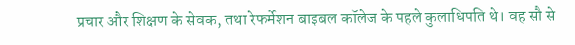प्रचार और शिक्षण के सेवक, तथा रेफर्मेशन बाइबल कॉलेज के पहले कुलाधिपति थे। वह सौ से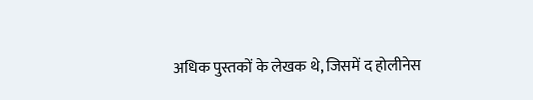अधिक पुस्तकों के लेखक थे, जिसमें द होलीनेस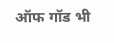ऑफ गॉड भी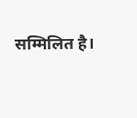सम्मिलित है।